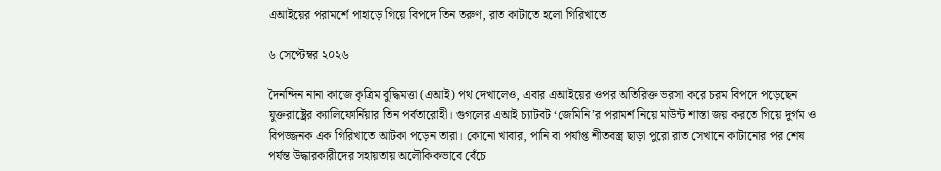এআইয়ের পরামর্শে পাহাড়ে গিয়ে বিপদে তিন তরুণ, রাত কাটাতে হলো গিরিখাতে

৬ সেপ্টেম্বর ২০২৬

দৈনন্দিন নানা কাজে কৃত্রিম বুদ্ধিমত্তা (এআই) পথ দেখালেও, এবার এআইয়ের ওপর অতিরিক্ত ভরসা করে চরম বিপদে পড়েছেন যুক্তরাষ্ট্রের ক্যালিফোর্নিয়ার তিন পর্বতারোহী। গুগলের এআই চ্যাটবট ‘জেমিনি’র পরামর্শ নিয়ে মাউন্ট শাস্তা জয় করতে গিয়ে দুর্গম ও বিপজ্জনক এক গিরিখাতে আটকা পড়েন তারা। কোনো খাবার, পানি বা পর্যাপ্ত শীতবস্ত্র ছাড়া পুরো রাত সেখানে কাটানোর পর শেষ পর্যন্ত উদ্ধারকারীদের সহায়তায় অলৌকিকভাবে বেঁচে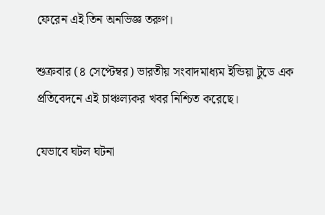ফেরেন এই তিন অনভিজ্ঞ তরুণ।

শুক্রবার (৪ সেপ্টেম্বর) ভারতীয় সংবাদমাধ্যম ইন্ডিয়া টুডে এক প্রতিবেদনে এই চাঞ্চল্যকর খবর নিশ্চিত করেছে।

যেভাবে ঘটল ঘটনা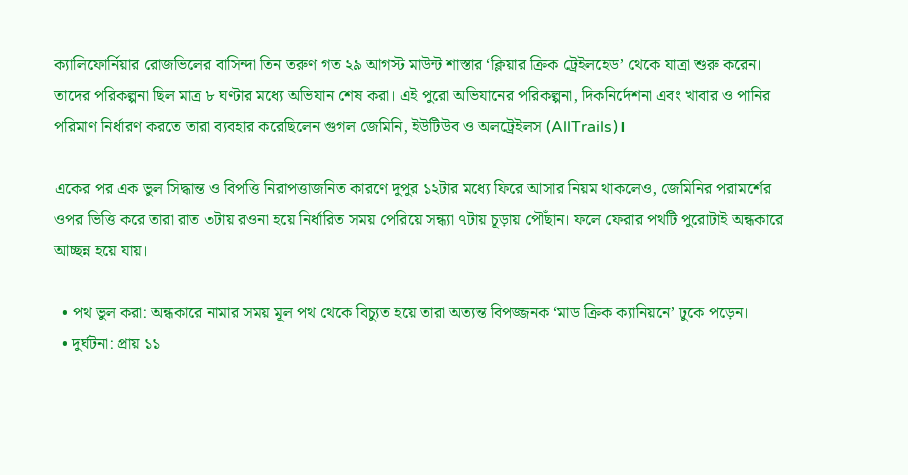ক্যালিফোর্নিয়ার রোজভিলের বাসিন্দা তিন তরুণ গত ২৯ আগস্ট মাউন্ট শাস্তার ‘ক্লিয়ার ক্রিক ট্রেইলহেড’ থেকে যাত্রা শুরু করেন। তাদের পরিকল্পনা ছিল মাত্র ৮ ঘণ্টার মধ্যে অভিযান শেষ করা। এই পুরো অভিযানের পরিকল্পনা, দিকনির্দেশনা এবং খাবার ও পানির পরিমাণ নির্ধারণ করতে তারা ব্যবহার করেছিলেন গুগল জেমিনি, ইউটিউব ও অলট্রেইলস (AllTrails)।

একের পর এক ভুল সিদ্ধান্ত ও বিপত্তি নিরাপত্তাজনিত কারণে দুপুর ১২টার মধ্যে ফিরে আসার নিয়ম থাকলেও, জেমিনির পরামর্শের ওপর ভিত্তি করে তারা রাত ৩টায় রওনা হয়ে নির্ধারিত সময় পেরিয়ে সন্ধ্যা ৭টায় চূড়ায় পৌঁছান। ফলে ফেরার পথটি পুরোটাই অন্ধকারে আচ্ছন্ন হয়ে যায়।

  • পথ ভুল করা: অন্ধকারে নামার সময় মূল পথ থেকে বিচ্যুত হয়ে তারা অত্যন্ত বিপজ্জনক ‘মাড ক্রিক ক্যানিয়নে’ ঢুকে পড়েন।
  • দুর্ঘটনা: প্রায় ১১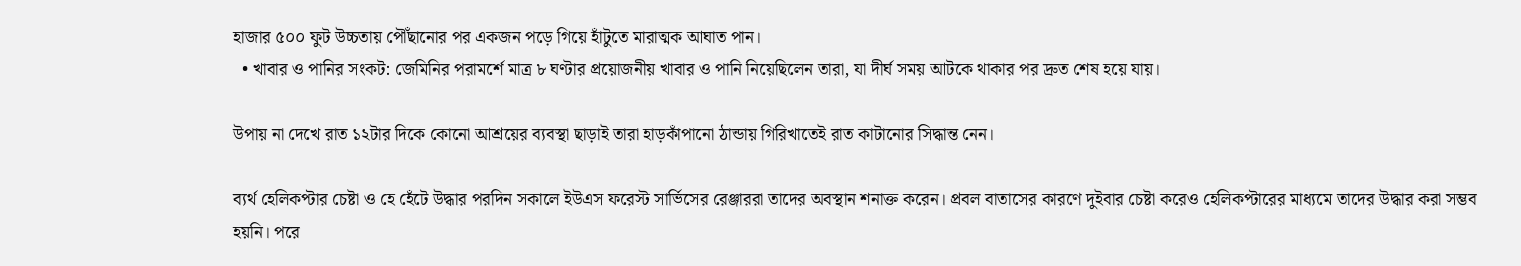হাজার ৫০০ ফুট উচ্চতায় পৌঁছানোর পর একজন পড়ে গিয়ে হাঁটুতে মারাত্মক আঘাত পান।
  • খাবার ও পানির সংকট: জেমিনির পরামর্শে মাত্র ৮ ঘণ্টার প্রয়োজনীয় খাবার ও পানি নিয়েছিলেন তারা, যা দীর্ঘ সময় আটকে থাকার পর দ্রুত শেষ হয়ে যায়।

উপায় না দেখে রাত ১২টার দিকে কোনো আশ্রয়ের ব্যবস্থা ছাড়াই তারা হাড়কাঁপানো ঠান্ডায় গিরিখাতেই রাত কাটানোর সিদ্ধান্ত নেন।

ব্যর্থ হেলিকপ্টার চেষ্টা ও হে হেঁটে উদ্ধার পরদিন সকালে ইউএস ফরেস্ট সার্ভিসের রেঞ্জাররা তাদের অবস্থান শনাক্ত করেন। প্রবল বাতাসের কারণে দুইবার চেষ্টা করেও হেলিকপ্টারের মাধ্যমে তাদের উদ্ধার করা সম্ভব হয়নি। পরে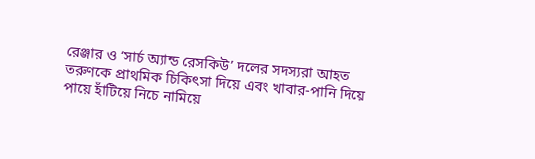রেঞ্জার ও ‘সার্চ অ্যান্ড রেসকিউ’ দলের সদস্যরা আহত তরুণকে প্রাথমিক চিকিৎসা দিয়ে এবং খাবার-পানি দিয়ে পায়ে হাঁটিয়ে নিচে নামিয়ে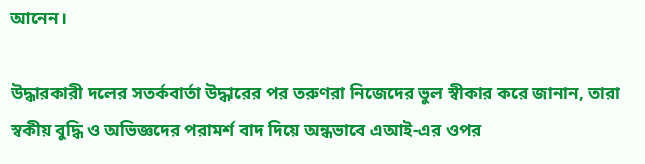আনেন।

উদ্ধারকারী দলের সতর্কবার্তা উদ্ধারের পর তরুণরা নিজেদের ভুল স্বীকার করে জানান, তারা স্বকীয় বুদ্ধি ও অভিজ্ঞদের পরামর্শ বাদ দিয়ে অন্ধভাবে এআই-এর ওপর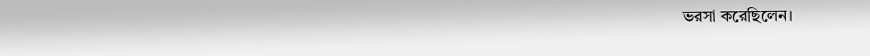ভরসা করেছিলেন।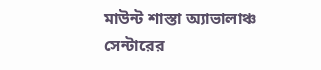মাউন্ট শাস্তা অ্যাভালাঞ্চ সেন্টারের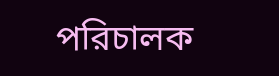পরিচালক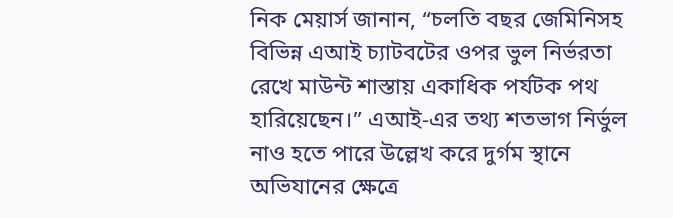নিক মেয়ার্স জানান, “চলতি বছর জেমিনিসহ বিভিন্ন এআই চ্যাটবটের ওপর ভুল নির্ভরতা রেখে মাউন্ট শাস্তায় একাধিক পর্যটক পথ হারিয়েছেন।” এআই-এর তথ্য শতভাগ নির্ভুল নাও হতে পারে উল্লেখ করে দুর্গম স্থানে অভিযানের ক্ষেত্রে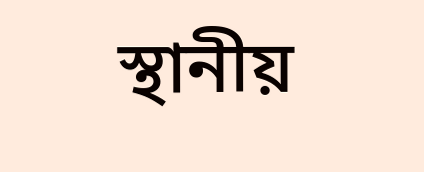স্থানীয়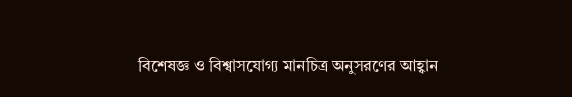বিশেষজ্ঞ ও বিশ্বাসযোগ্য মানচিত্র অনুসরণের আহ্বান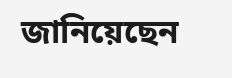জানিয়েছেন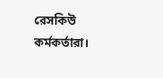রেসকিউ কর্মকর্তারা।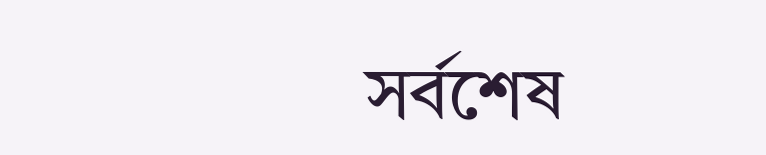সর্বশেষ